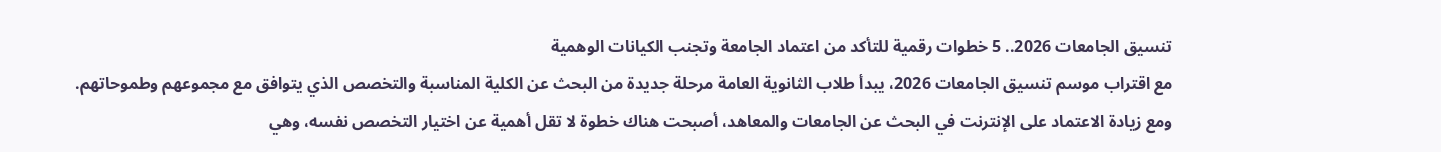تنسيق الجامعات 2026.. 5 خطوات رقمية للتأكد من اعتماد الجامعة وتجنب الكيانات الوهمية
مع اقتراب موسم تنسيق الجامعات 2026، يبدأ طلاب الثانوية العامة مرحلة جديدة من البحث عن الكلية المناسبة والتخصص الذي يتوافق مع مجموعهم وطموحاتهم.
ومع زيادة الاعتماد على الإنترنت في البحث عن الجامعات والمعاهد، أصبحت هناك خطوة لا تقل أهمية عن اختيار التخصص نفسه، وهي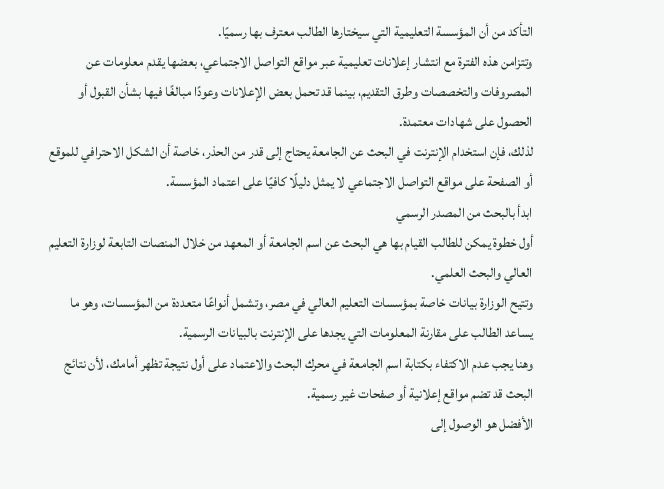التأكد من أن المؤسسة التعليمية التي سيختارها الطالب معترف بها رسميًا.
وتتزامن هذه الفترة مع انتشار إعلانات تعليمية عبر مواقع التواصل الاجتماعي، بعضها يقدم معلومات عن المصروفات والتخصصات وطرق التقديم، بينما قد تحمل بعض الإعلانات وعودًا مبالغًا فيها بشأن القبول أو الحصول على شهادات معتمدة.
لذلك، فإن استخدام الإنترنت في البحث عن الجامعة يحتاج إلى قدر من الحذر، خاصة أن الشكل الاحترافي للموقع أو الصفحة على مواقع التواصل الاجتماعي لا يمثل دليلًا كافيًا على اعتماد المؤسسة.
ابدأ بالبحث من المصدر الرسمي
أول خطوة يمكن للطالب القيام بها هي البحث عن اسم الجامعة أو المعهد من خلال المنصات التابعة لوزارة التعليم العالي والبحث العلمي.
وتتيح الوزارة بيانات خاصة بمؤسسات التعليم العالي في مصر، وتشمل أنواعًا متعددة من المؤسسات، وهو ما يساعد الطالب على مقارنة المعلومات التي يجدها على الإنترنت بالبيانات الرسمية.
وهنا يجب عدم الاكتفاء بكتابة اسم الجامعة في محرك البحث والاعتماد على أول نتيجة تظهر أمامك، لأن نتائج البحث قد تضم مواقع إعلانية أو صفحات غير رسمية.
الأفضل هو الوصول إلى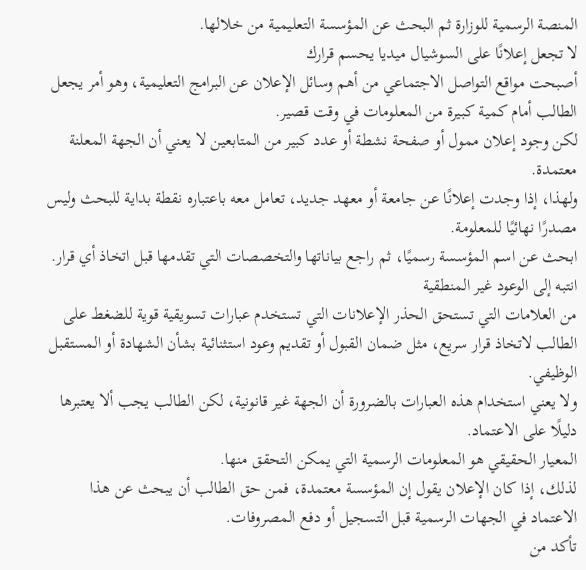المنصة الرسمية للوزارة ثم البحث عن المؤسسة التعليمية من خلالها.
لا تجعل إعلانًا على السوشيال ميديا يحسم قرارك
أصبحت مواقع التواصل الاجتماعي من أهم وسائل الإعلان عن البرامج التعليمية، وهو أمر يجعل الطالب أمام كمية كبيرة من المعلومات في وقت قصير.
لكن وجود إعلان ممول أو صفحة نشطة أو عدد كبير من المتابعين لا يعني أن الجهة المعلنة معتمدة.
ولهذا، إذا وجدت إعلانًا عن جامعة أو معهد جديد، تعامل معه باعتباره نقطة بداية للبحث وليس مصدرًا نهائيًا للمعلومة.
ابحث عن اسم المؤسسة رسميًا، ثم راجع بياناتها والتخصصات التي تقدمها قبل اتخاذ أي قرار.
انتبه إلى الوعود غير المنطقية
من العلامات التي تستحق الحذر الإعلانات التي تستخدم عبارات تسويقية قوية للضغط على الطالب لاتخاذ قرار سريع، مثل ضمان القبول أو تقديم وعود استثنائية بشأن الشهادة أو المستقبل الوظيفي.
ولا يعني استخدام هذه العبارات بالضرورة أن الجهة غير قانونية، لكن الطالب يجب ألا يعتبرها دليلًا على الاعتماد.
المعيار الحقيقي هو المعلومات الرسمية التي يمكن التحقق منها.
لذلك، إذا كان الإعلان يقول إن المؤسسة معتمدة، فمن حق الطالب أن يبحث عن هذا الاعتماد في الجهات الرسمية قبل التسجيل أو دفع المصروفات.
تأكد من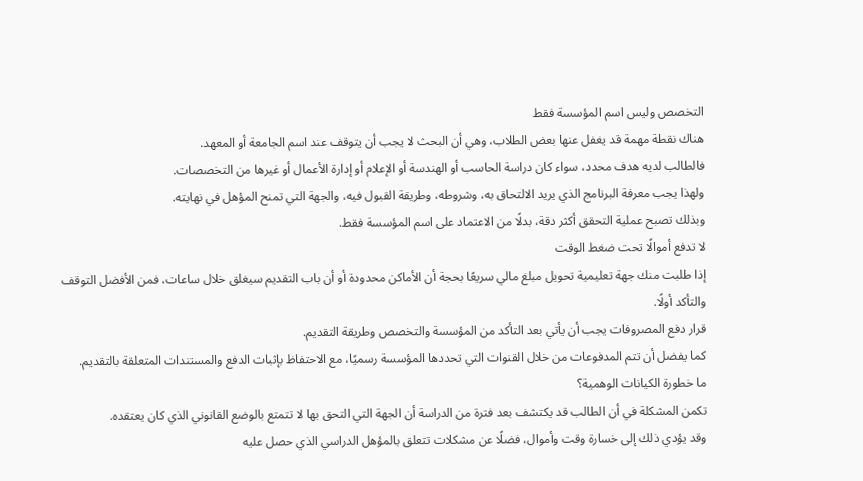التخصص وليس اسم المؤسسة فقط
هناك نقطة مهمة قد يغفل عنها بعض الطلاب، وهي أن البحث لا يجب أن يتوقف عند اسم الجامعة أو المعهد.
فالطالب لديه هدف محدد، سواء كان دراسة الحاسب أو الهندسة أو الإعلام أو إدارة الأعمال أو غيرها من التخصصات.
ولهذا يجب معرفة البرنامج الذي يريد الالتحاق به، وشروطه، وطريقة القبول فيه، والجهة التي تمنح المؤهل في نهايته.
وبذلك تصبح عملية التحقق أكثر دقة، بدلًا من الاعتماد على اسم المؤسسة فقط.
لا تدفع أموالًا تحت ضغط الوقت
إذا طلبت منك جهة تعليمية تحويل مبلغ مالي سريعًا بحجة أن الأماكن محدودة أو أن باب التقديم سيغلق خلال ساعات، فمن الأفضل التوقف والتأكد أولًا.
قرار دفع المصروفات يجب أن يأتي بعد التأكد من المؤسسة والتخصص وطريقة التقديم.
كما يفضل أن تتم المدفوعات من خلال القنوات التي تحددها المؤسسة رسميًا، مع الاحتفاظ بإثبات الدفع والمستندات المتعلقة بالتقديم.
ما خطورة الكيانات الوهمية؟
تكمن المشكلة في أن الطالب قد يكتشف بعد فترة من الدراسة أن الجهة التي التحق بها لا تتمتع بالوضع القانوني الذي كان يعتقده.
وقد يؤدي ذلك إلى خسارة وقت وأموال، فضلًا عن مشكلات تتعلق بالمؤهل الدراسي الذي حصل عليه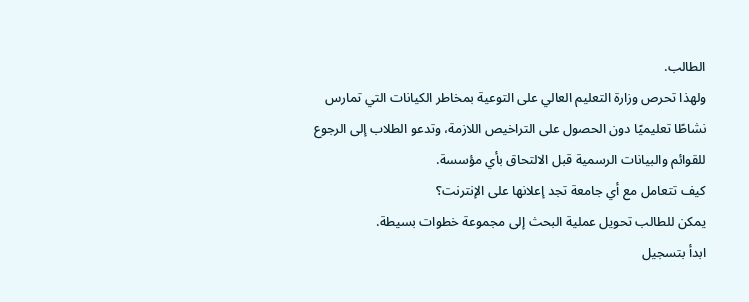الطالب.
ولهذا تحرص وزارة التعليم العالي على التوعية بمخاطر الكيانات التي تمارس نشاطًا تعليميًا دون الحصول على التراخيص اللازمة، وتدعو الطلاب إلى الرجوع للقوائم والبيانات الرسمية قبل الالتحاق بأي مؤسسة.
كيف تتعامل مع أي جامعة تجد إعلانها على الإنترنت؟
يمكن للطالب تحويل عملية البحث إلى مجموعة خطوات بسيطة.
ابدأ بتسجيل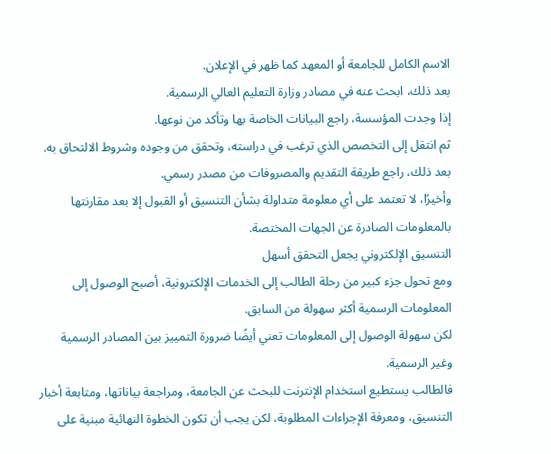الاسم الكامل للجامعة أو المعهد كما ظهر في الإعلان.
بعد ذلك، ابحث عنه في مصادر وزارة التعليم العالي الرسمية.
إذا وجدت المؤسسة، راجع البيانات الخاصة بها وتأكد من نوعها.
ثم انتقل إلى التخصص الذي ترغب في دراسته، وتحقق من وجوده وشروط الالتحاق به.
بعد ذلك، راجع طريقة التقديم والمصروفات من مصدر رسمي.
وأخيرًا، لا تعتمد على أي معلومة متداولة بشأن التنسيق أو القبول إلا بعد مقارنتها بالمعلومات الصادرة عن الجهات المختصة.
التنسيق الإلكتروني يجعل التحقق أسهل
ومع تحول جزء كبير من رحلة الطالب إلى الخدمات الإلكترونية، أصبح الوصول إلى المعلومات الرسمية أكثر سهولة من السابق.
لكن سهولة الوصول إلى المعلومات تعني أيضًا ضرورة التمييز بين المصادر الرسمية وغير الرسمية.
فالطالب يستطيع استخدام الإنترنت للبحث عن الجامعة، ومراجعة بياناتها، ومتابعة أخبار التنسيق، ومعرفة الإجراءات المطلوبة، لكن يجب أن تكون الخطوة النهائية مبنية على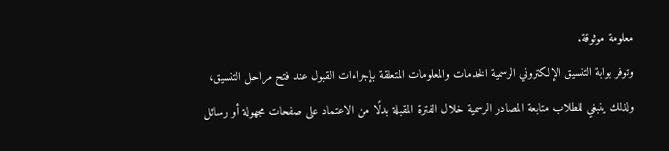معلومة موثوقة.
وتوفر بوابة التنسيق الإلكتروني الرسمية الخدمات والمعلومات المتعلقة بإجراءات القبول عند فتح مراحل التنسيق، ولذلك ينبغي للطلاب متابعة المصادر الرسمية خلال الفترة المقبلة بدلًا من الاعتماد على صفحات مجهولة أو رسائل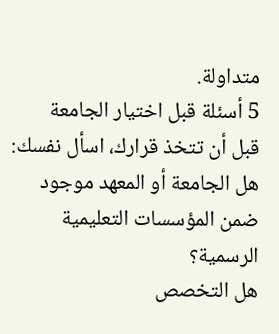متداولة.
5 أسئلة قبل اختيار الجامعة
قبل أن تتخذ قرارك، اسأل نفسك:
هل الجامعة أو المعهد موجود ضمن المؤسسات التعليمية الرسمية؟
هل التخصص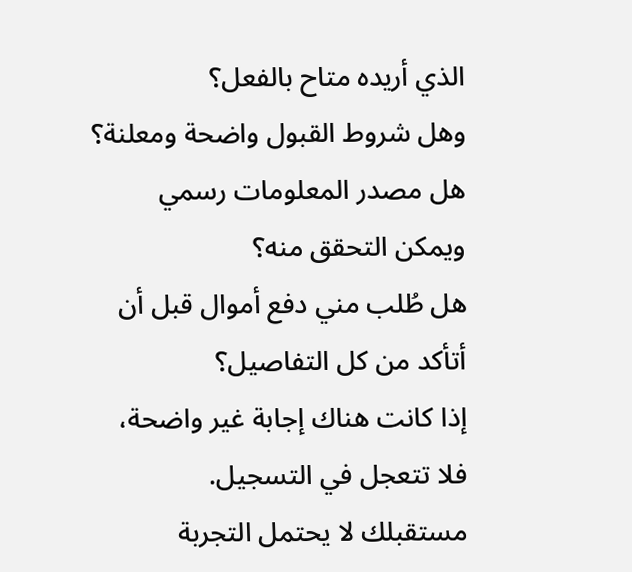الذي أريده متاح بالفعل؟
وهل شروط القبول واضحة ومعلنة؟
هل مصدر المعلومات رسمي ويمكن التحقق منه؟
هل طُلب مني دفع أموال قبل أن أتأكد من كل التفاصيل؟
إذا كانت هناك إجابة غير واضحة، فلا تتعجل في التسجيل.
مستقبلك لا يحتمل التجربة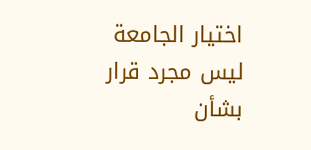اختيار الجامعة ليس مجرد قرار بشأن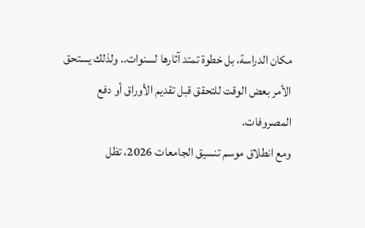مكان الدراسة، بل خطوة تمتد آثارها لسنوات.. ولذلك يستحق الأمر بعض الوقت للتحقق قبل تقديم الأوراق أو دفع المصروفات.
ومع انطلاق موسم تنسيق الجامعات 2026، تظل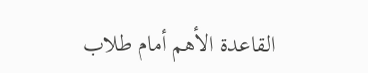القاعدة الأهم أمام طلاب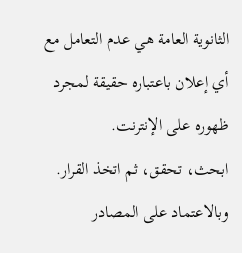الثانوية العامة هي عدم التعامل مع أي إعلان باعتباره حقيقة لمجرد ظهوره على الإنترنت.
ابحث، تحقق، ثم اتخذ القرار.
وبالاعتماد على المصادر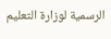الرسمية لوزارة التعليم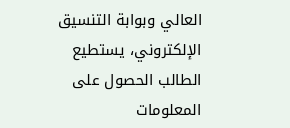العالي وبوابة التنسيق الإلكتروني، يستطيع الطالب الحصول على المعلومات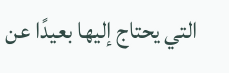التي يحتاج إليها بعيدًا عن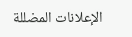الإعلانات المضللة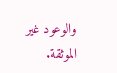والوعود غير الموثقة.